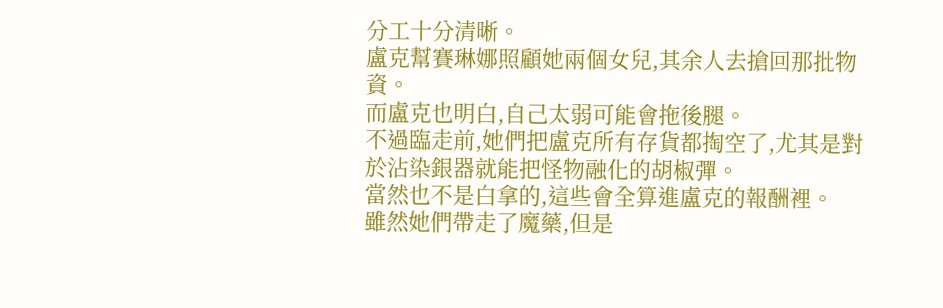分工十分清晰。
盧克幫賽琳娜照顧她兩個女兒,其余人去搶回那批物資。
而盧克也明白,自己太弱可能會拖後腿。
不過臨走前,她們把盧克所有存貨都掏空了,尤其是對於沾染銀器就能把怪物融化的胡椒彈。
當然也不是白拿的,這些會全算進盧克的報酬裡。
雖然她們帶走了魔藥,但是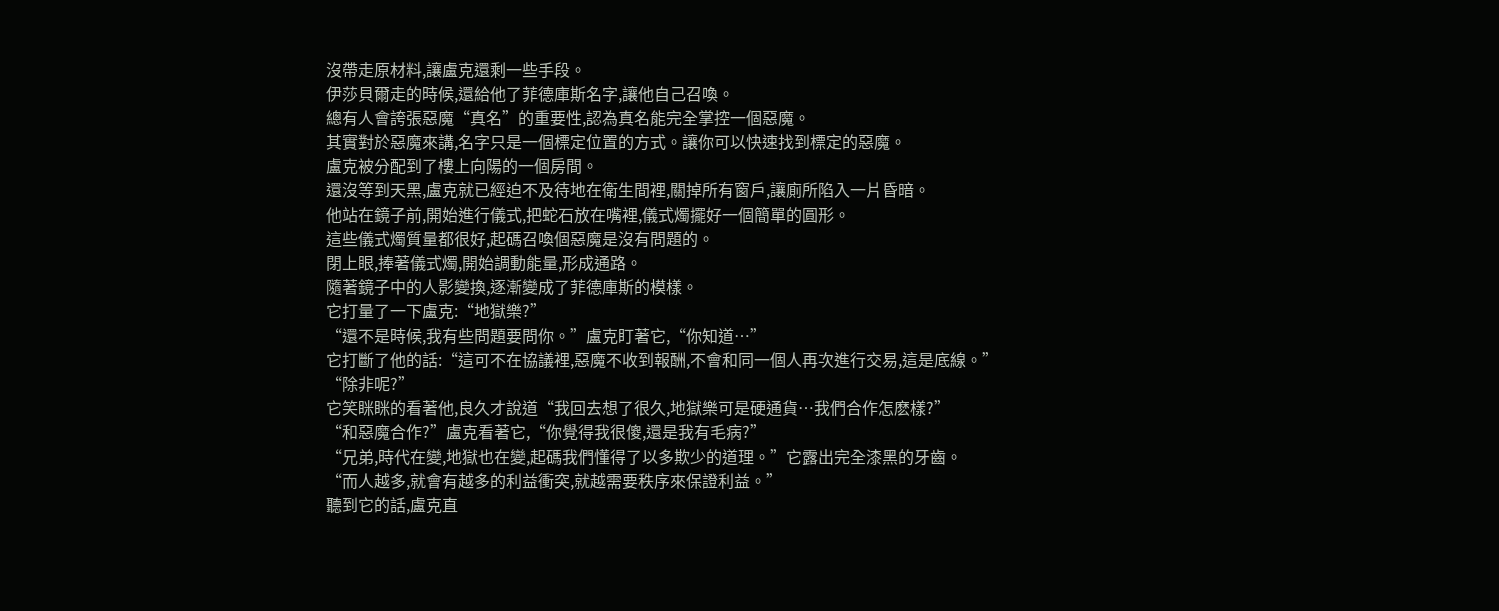沒帶走原材料,讓盧克還剩一些手段。
伊莎貝爾走的時候,還給他了菲德庫斯名字,讓他自己召喚。
總有人會誇張惡魔“真名”的重要性,認為真名能完全掌控一個惡魔。
其實對於惡魔來講,名字只是一個標定位置的方式。讓你可以快速找到標定的惡魔。
盧克被分配到了樓上向陽的一個房間。
還沒等到天黑,盧克就已經迫不及待地在衛生間裡,關掉所有窗戶,讓廁所陷入一片昏暗。
他站在鏡子前,開始進行儀式,把蛇石放在嘴裡,儀式燭擺好一個簡單的圓形。
這些儀式燭質量都很好,起碼召喚個惡魔是沒有問題的。
閉上眼,捧著儀式燭,開始調動能量,形成通路。
隨著鏡子中的人影變換,逐漸變成了菲德庫斯的模樣。
它打量了一下盧克:“地獄樂?”
“還不是時候,我有些問題要問你。”盧克盯著它,“你知道…”
它打斷了他的話:“這可不在協議裡,惡魔不收到報酬,不會和同一個人再次進行交易,這是底線。”
“除非呢?”
它笑眯眯的看著他,良久才說道“我回去想了很久,地獄樂可是硬通貨…我們合作怎麽樣?”
“和惡魔合作?”盧克看著它,“你覺得我很傻,還是我有毛病?”
“兄弟,時代在變,地獄也在變,起碼我們懂得了以多欺少的道理。”它露出完全漆黑的牙齒。
“而人越多,就會有越多的利益衝突,就越需要秩序來保證利益。”
聽到它的話,盧克直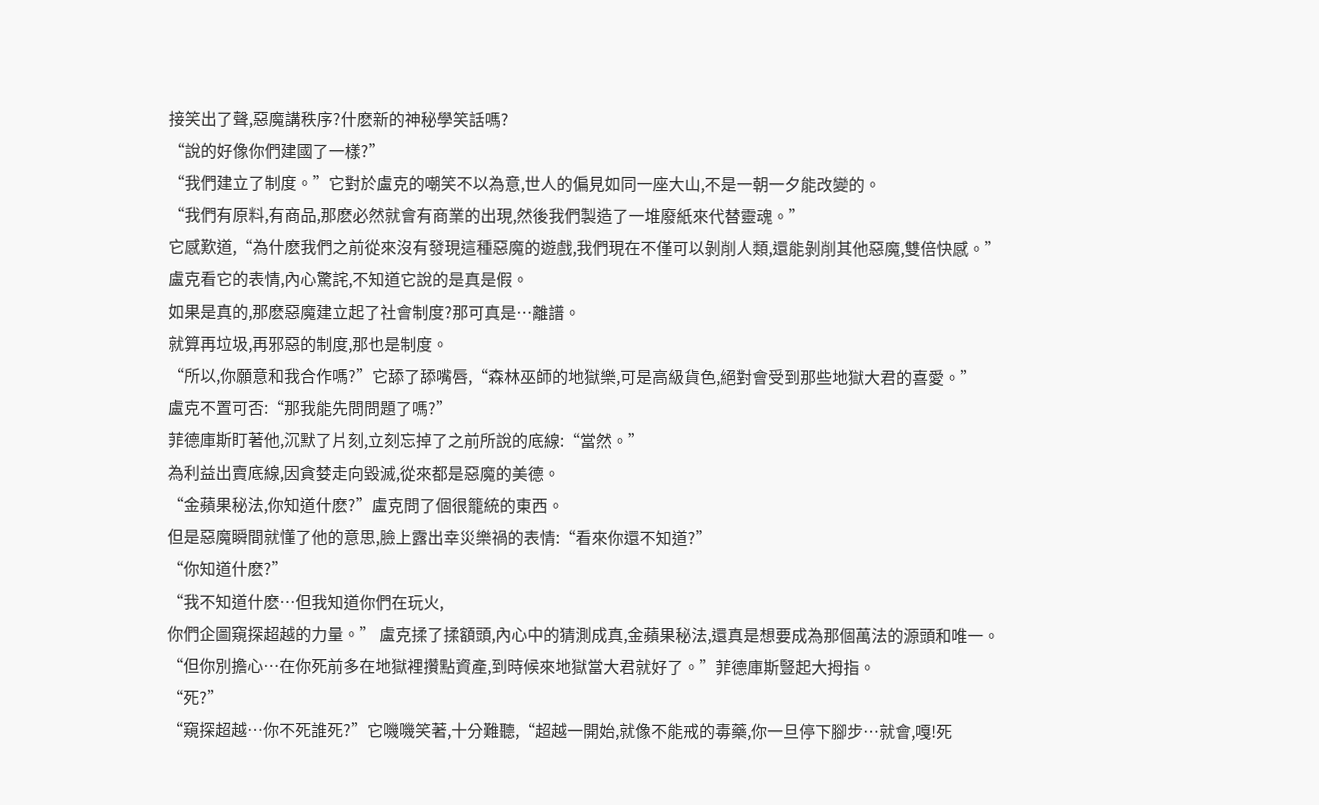接笑出了聲,惡魔講秩序?什麽新的神秘學笑話嗎?
“說的好像你們建國了一樣?”
“我們建立了制度。”它對於盧克的嘲笑不以為意,世人的偏見如同一座大山,不是一朝一夕能改變的。
“我們有原料,有商品,那麽必然就會有商業的出現,然後我們製造了一堆廢紙來代替靈魂。”
它感歎道,“為什麽我們之前從來沒有發現這種惡魔的遊戲,我們現在不僅可以剝削人類,還能剝削其他惡魔,雙倍快感。”
盧克看它的表情,內心驚詫,不知道它說的是真是假。
如果是真的,那麽惡魔建立起了社會制度?那可真是…離譜。
就算再垃圾,再邪惡的制度,那也是制度。
“所以,你願意和我合作嗎?”它舔了舔嘴唇,“森林巫師的地獄樂,可是高級貨色,絕對會受到那些地獄大君的喜愛。”
盧克不置可否:“那我能先問問題了嗎?”
菲德庫斯盯著他,沉默了片刻,立刻忘掉了之前所說的底線:“當然。”
為利益出賣底線,因貪婪走向毀滅,從來都是惡魔的美德。
“金蘋果秘法,你知道什麽?”盧克問了個很籠統的東西。
但是惡魔瞬間就懂了他的意思,臉上露出幸災樂禍的表情:“看來你還不知道?”
“你知道什麽?”
“我不知道什麽…但我知道你們在玩火,
你們企圖窺探超越的力量。” 盧克揉了揉額頭,內心中的猜測成真,金蘋果秘法,還真是想要成為那個萬法的源頭和唯一。
“但你別擔心…在你死前多在地獄裡攢點資產,到時候來地獄當大君就好了。”菲德庫斯豎起大拇指。
“死?”
“窺探超越…你不死誰死?”它嘰嘰笑著,十分難聽,“超越一開始,就像不能戒的毒藥,你一旦停下腳步…就會,嘎!死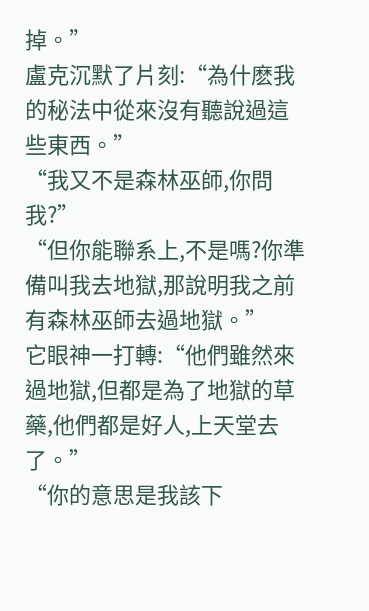掉。”
盧克沉默了片刻:“為什麽我的秘法中從來沒有聽說過這些東西。”
“我又不是森林巫師,你問我?”
“但你能聯系上,不是嗎?你準備叫我去地獄,那說明我之前有森林巫師去過地獄。”
它眼神一打轉:“他們雖然來過地獄,但都是為了地獄的草藥,他們都是好人,上天堂去了。”
“你的意思是我該下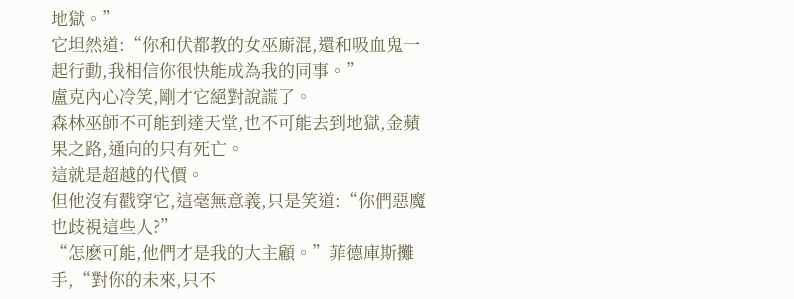地獄。”
它坦然道:“你和伏都教的女巫廝混,還和吸血鬼一起行動,我相信你很快能成為我的同事。”
盧克內心冷笑,剛才它絕對說謊了。
森林巫師不可能到達天堂,也不可能去到地獄,金蘋果之路,通向的只有死亡。
這就是超越的代價。
但他沒有戳穿它,這毫無意義,只是笑道:“你們惡魔也歧視這些人?”
“怎麽可能,他們才是我的大主顧。”菲德庫斯攤手,“對你的未來,只不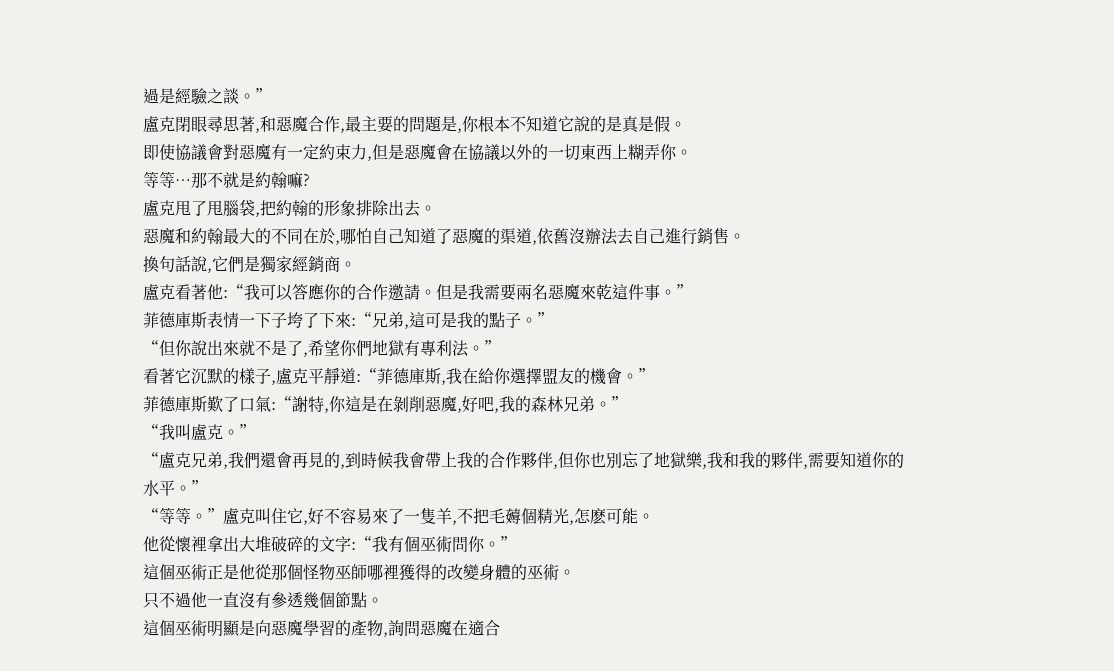過是經驗之談。”
盧克閉眼尋思著,和惡魔合作,最主要的問題是,你根本不知道它說的是真是假。
即使協議會對惡魔有一定約束力,但是惡魔會在協議以外的一切東西上糊弄你。
等等…那不就是約翰嘛?
盧克甩了甩腦袋,把約翰的形象排除出去。
惡魔和約翰最大的不同在於,哪怕自己知道了惡魔的渠道,依舊沒辦法去自己進行銷售。
換句話說,它們是獨家經銷商。
盧克看著他:“我可以答應你的合作邀請。但是我需要兩名惡魔來乾這件事。”
菲德庫斯表情一下子垮了下來:“兄弟,這可是我的點子。”
“但你說出來就不是了,希望你們地獄有專利法。”
看著它沉默的樣子,盧克平靜道:“菲德庫斯,我在給你選擇盟友的機會。”
菲德庫斯歎了口氣:“謝特,你這是在剝削惡魔,好吧,我的森林兄弟。”
“我叫盧克。”
“盧克兄弟,我們還會再見的,到時候我會帶上我的合作夥伴,但你也別忘了地獄樂,我和我的夥伴,需要知道你的水平。”
“等等。”盧克叫住它,好不容易來了一隻羊,不把毛薅個精光,怎麽可能。
他從懷裡拿出大堆破碎的文字:“我有個巫術問你。”
這個巫術正是他從那個怪物巫師哪裡獲得的改變身體的巫術。
只不過他一直沒有參透幾個節點。
這個巫術明顯是向惡魔學習的產物,詢問惡魔在適合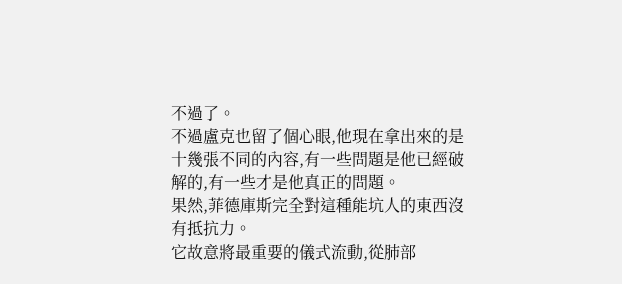不過了。
不過盧克也留了個心眼,他現在拿出來的是十幾張不同的內容,有一些問題是他已經破解的,有一些才是他真正的問題。
果然,菲德庫斯完全對這種能坑人的東西沒有抵抗力。
它故意將最重要的儀式流動,從肺部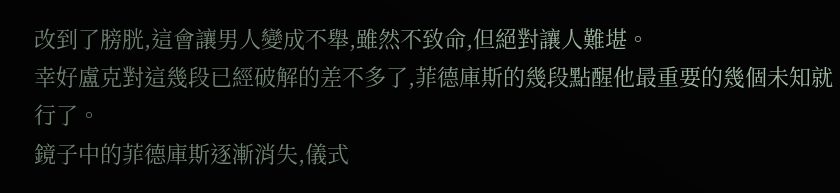改到了膀胱,這會讓男人變成不舉,雖然不致命,但絕對讓人難堪。
幸好盧克對這幾段已經破解的差不多了,菲德庫斯的幾段點醒他最重要的幾個未知就行了。
鏡子中的菲德庫斯逐漸消失,儀式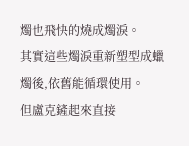燭也飛快的燒成燭淚。
其實這些燭淚重新塑型成蠟燭後,依舊能循環使用。
但盧克鏟起來直接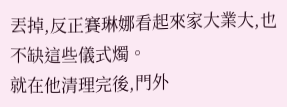丟掉,反正賽琳娜看起來家大業大,也不缺這些儀式燭。
就在他清理完後,門外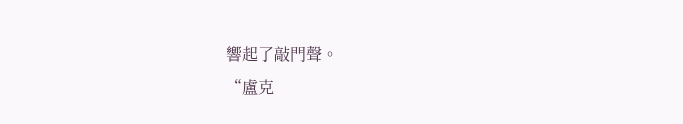響起了敲門聲。
“盧克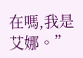在嗎,我是艾娜。”